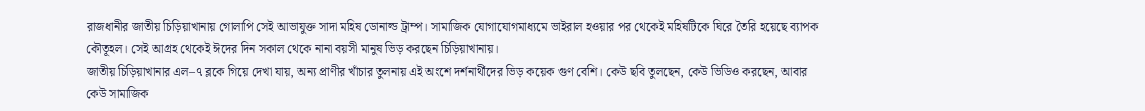রাজধানীর জাতীয় চিড়িয়াখানায় গোলাপি সেই আভাযুক্ত সাদা মহিষ ডোনাল্ড ট্রাম্প। সামাজিক যোগাযোগমাধ্যমে ভাইরাল হওয়ার পর থেকেই মহিষটিকে ঘিরে তৈরি হয়েছে ব্যাপক কৌতূহল। সেই আগ্রহ থেকেই ঈদের দিন সকাল থেকে নানা বয়সী মানুষ ভিড় করছেন চিড়িয়াখানায়।
জাতীয় চিড়িয়াখানার এল–৭ ব্লকে গিয়ে দেখা যায়, অন্য প্রাণীর খাঁচার তুলনায় এই অংশে দর্শনার্থীদের ভিড় কয়েক গুণ বেশি। কেউ ছবি তুলছেন, কেউ ভিডিও করছেন, আবার কেউ সামাজিক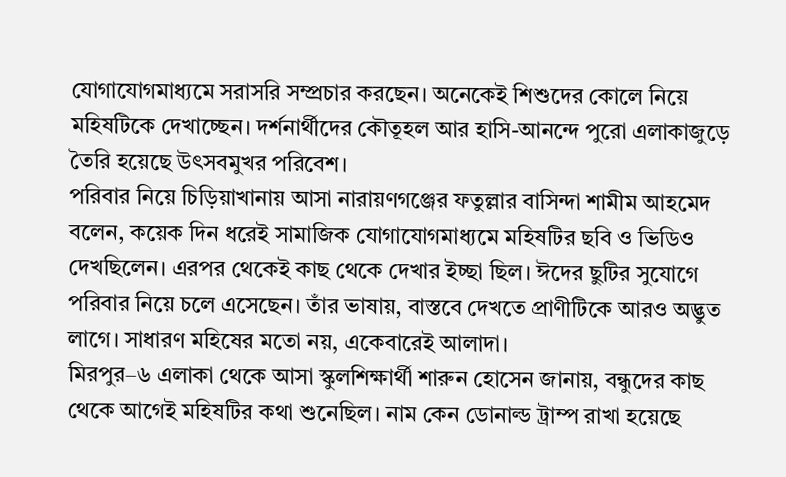যোগাযোগমাধ্যমে সরাসরি সম্প্রচার করছেন। অনেকেই শিশুদের কোলে নিয়ে মহিষটিকে দেখাচ্ছেন। দর্শনার্থীদের কৌতূহল আর হাসি-আনন্দে পুরো এলাকাজুড়ে তৈরি হয়েছে উৎসবমুখর পরিবেশ।
পরিবার নিয়ে চিড়িয়াখানায় আসা নারায়ণগঞ্জের ফতুল্লার বাসিন্দা শামীম আহমেদ বলেন, কয়েক দিন ধরেই সামাজিক যোগাযোগমাধ্যমে মহিষটির ছবি ও ভিডিও দেখছিলেন। এরপর থেকেই কাছ থেকে দেখার ইচ্ছা ছিল। ঈদের ছুটির সুযোগে পরিবার নিয়ে চলে এসেছেন। তাঁর ভাষায়, বাস্তবে দেখতে প্রাণীটিকে আরও অদ্ভুত লাগে। সাধারণ মহিষের মতো নয়, একেবারেই আলাদা।
মিরপুর–৬ এলাকা থেকে আসা স্কুলশিক্ষার্থী শারুন হোসেন জানায়, বন্ধুদের কাছ থেকে আগেই মহিষটির কথা শুনেছিল। নাম কেন ডোনাল্ড ট্রাম্প রাখা হয়েছে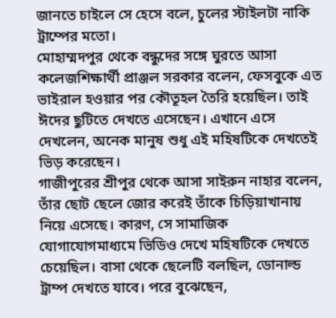জানতে চাইলে সে হেসে বলে, চুলের স্টাইলটা নাকি ট্রাম্পের মতো।
মোহাম্মদপুর থেকে বন্ধুদের সঙ্গে ঘুরতে আসা কলেজশিক্ষার্থী প্রাঞ্জল সরকার বলেন, ফেসবুকে এত ভাইরাল হওয়ার পর কৌতূহল তৈরি হয়েছিল। তাই ঈদের ছুটিতে দেখতে এসেছেন। এখানে এসে দেখলেন, অনেক মানুষ শুধু এই মহিষটিকে দেখতেই ভিড় করেছেন।
গাজীপুরের শ্রীপুর থেকে আসা সাইরুন নাহার বলেন, তাঁর ছোট ছেলে জোর করেই তাঁকে চিড়িয়াখানায় নিয়ে এসেছে। কারণ, সে সামাজিক যোগাযোগমাধ্যমে ভিডিও দেখে মহিষটিকে দেখতে চেয়েছিল। বাসা থেকে ছেলেটি বলছিল, ডোনাল্ড ট্রাম্প দেখতে যাবে। পরে বুঝেছেন,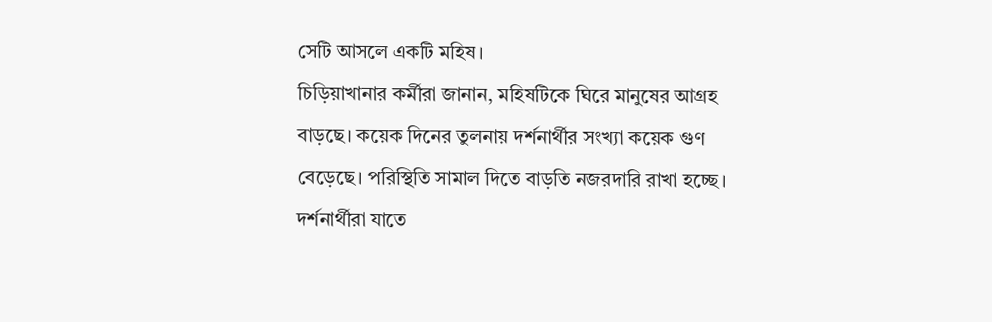সেটি আসলে একটি মহিষ।
চিড়িয়াখানার কর্মীরা জানান, মহিষটিকে ঘিরে মানুষের আগ্রহ বাড়ছে। কয়েক দিনের তুলনায় দর্শনার্থীর সংখ্যা কয়েক গুণ বেড়েছে। পরিস্থিতি সামাল দিতে বাড়তি নজরদারি রাখা হচ্ছে। দর্শনার্থীরা যাতে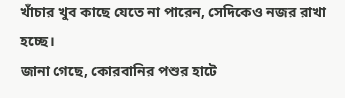খাঁচার খুব কাছে যেতে না পারেন, সেদিকেও নজর রাখা হচ্ছে।
জানা গেছে, কোরবানির পশুর হাটে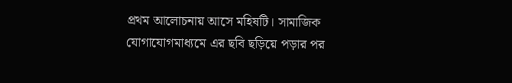প্রথম আলোচনায় আসে মহিষটি। সামাজিক যোগাযোগমাধ্যমে এর ছবি ছড়িয়ে পড়ার পর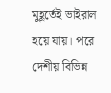মুহূর্তেই ভাইরাল হয়ে যায়। পরে দেশীয় বিভিন্ন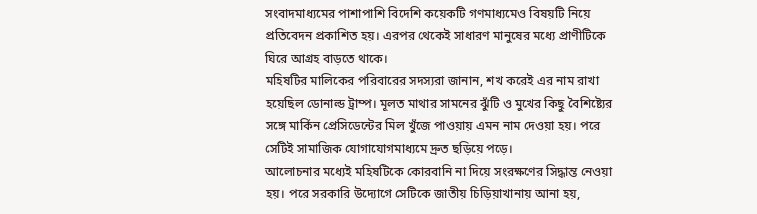সংবাদমাধ্যমের পাশাপাশি বিদেশি কয়েকটি গণমাধ্যমেও বিষয়টি নিয়ে প্রতিবেদন প্রকাশিত হয়। এরপর থেকেই সাধারণ মানুষের মধ্যে প্রাণীটিকে ঘিরে আগ্রহ বাড়তে থাকে।
মহিষটির মালিকের পরিবারের সদস্যরা জানান, শখ করেই এর নাম রাখা হয়েছিল ডোনাল্ড ট্রাম্প। মূলত মাথার সামনের ঝুঁটি ও মুখের কিছু বৈশিষ্ট্যের সঙ্গে মার্কিন প্রেসিডেন্টের মিল খুঁজে পাওয়ায় এমন নাম দেওয়া হয়। পরে সেটিই সামাজিক যোগাযোগমাধ্যমে দ্রুত ছড়িয়ে পড়ে।
আলোচনার মধ্যেই মহিষটিকে কোরবানি না দিয়ে সংরক্ষণের সিদ্ধান্ত নেওয়া হয়। পরে সরকারি উদ্যোগে সেটিকে জাতীয় চিড়িয়াখানায় আনা হয়,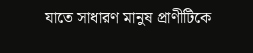যাতে সাধারণ মানুষ প্রাণীটিকে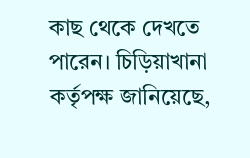কাছ থেকে দেখতে পারেন। চিড়িয়াখানা কর্তৃপক্ষ জানিয়েছে,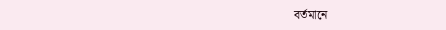বর্তমানে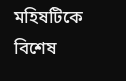মহিষটিকে বিশেষ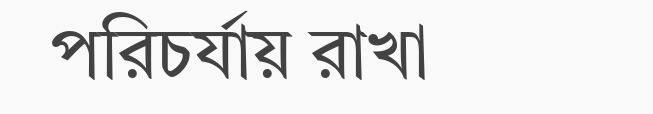পরিচর্যায় রাখা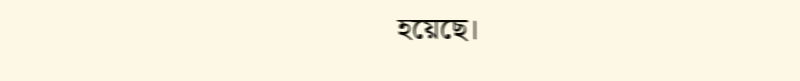হয়েছে।